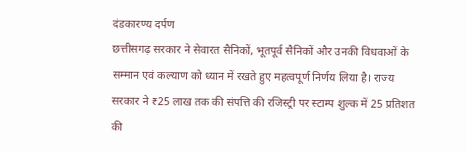दंडकारण्य दर्पण
छत्तीसगढ़ सरकार ने सेवारत सैनिकों, भूतपूर्व सैनिकों और उनकी विधवाओं के सम्मान एवं कल्याण को ध्यान में रखते हुए महत्वपूर्ण निर्णय लिया है। राज्य सरकार ने ₹25 लाख तक की संपत्ति की रजिस्ट्री पर स्टाम्प शुल्क में 25 प्रतिशत की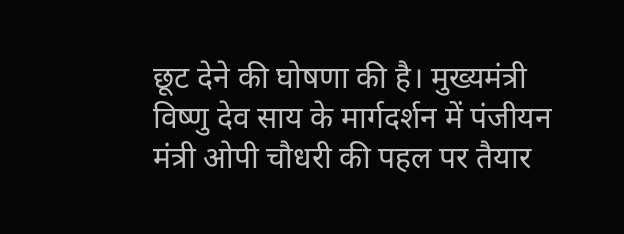छूट देने की घोषणा की है। मुख्यमंत्री विष्णु देव साय के मार्गदर्शन में पंजीयन मंत्री ओपी चौधरी की पहल पर तैयार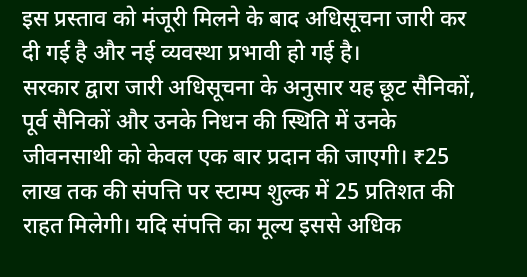इस प्रस्ताव को मंजूरी मिलने के बाद अधिसूचना जारी कर दी गई है और नई व्यवस्था प्रभावी हो गई है।
सरकार द्वारा जारी अधिसूचना के अनुसार यह छूट सैनिकों, पूर्व सैनिकों और उनके निधन की स्थिति में उनके जीवनसाथी को केवल एक बार प्रदान की जाएगी। ₹25 लाख तक की संपत्ति पर स्टाम्प शुल्क में 25 प्रतिशत की राहत मिलेगी। यदि संपत्ति का मूल्य इससे अधिक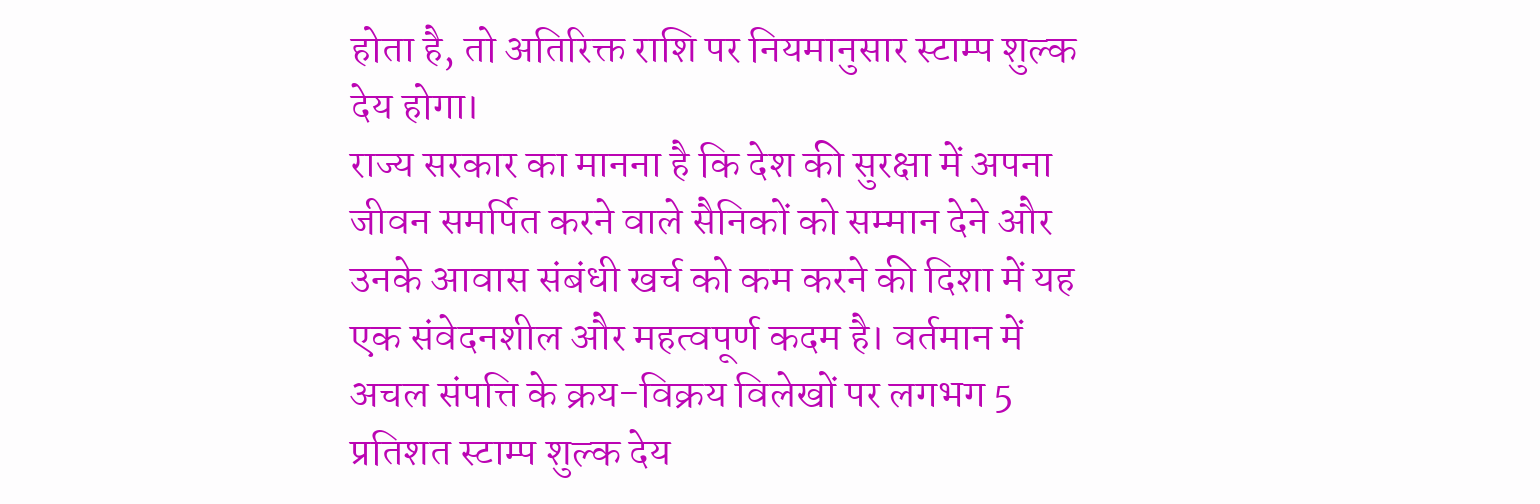होता है, तो अतिरिक्त राशि पर नियमानुसार स्टाम्प शुल्क देय होगा।
राज्य सरकार का मानना है कि देश की सुरक्षा में अपना जीवन समर्पित करने वाले सैनिकों को सम्मान देने और उनके आवास संबंधी खर्च को कम करने की दिशा में यह एक संवेदनशील और महत्वपूर्ण कदम है। वर्तमान में अचल संपत्ति के क्रय-विक्रय विलेखों पर लगभग 5 प्रतिशत स्टाम्प शुल्क देय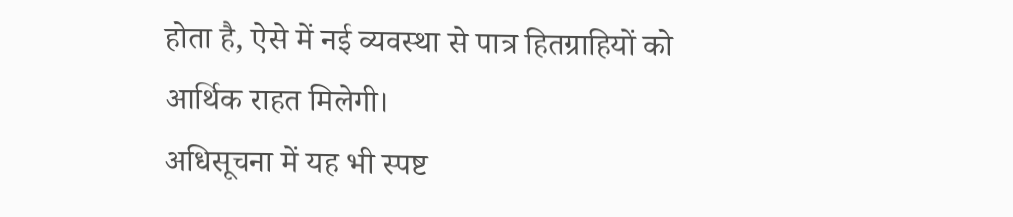होता है, ऐसे में नई व्यवस्था से पात्र हितग्राहियों को आर्थिक राहत मिलेगी।
अधिसूचना में यह भी स्पष्ट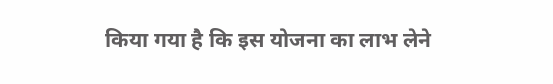किया गया है कि इस योजना का लाभ लेने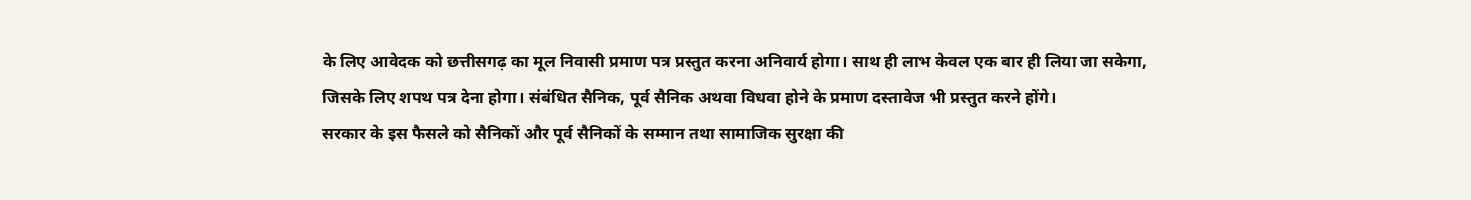के लिए आवेदक को छत्तीसगढ़ का मूल निवासी प्रमाण पत्र प्रस्तुत करना अनिवार्य होगा। साथ ही लाभ केवल एक बार ही लिया जा सकेगा, जिसके लिए शपथ पत्र देना होगा। संबंधित सैनिक, पूर्व सैनिक अथवा विधवा होने के प्रमाण दस्तावेज भी प्रस्तुत करने होंगे।
सरकार के इस फैसले को सैनिकों और पूर्व सैनिकों के सम्मान तथा सामाजिक सुरक्षा की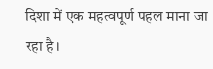दिशा में एक महत्वपूर्ण पहल माना जा रहा है।